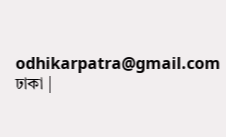odhikarpatra@gmail.com ঢাকা |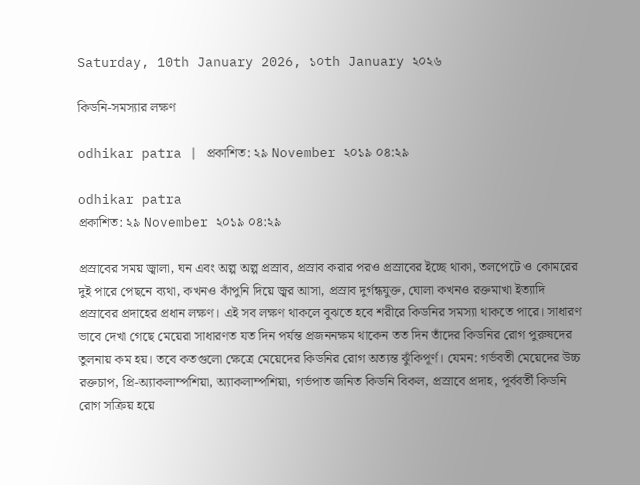Saturday, 10th January 2026, ১০th January ২০২৬

কিডনি-সমস্যার লক্ষণ

odhikar patra | প্রকাশিত: ২৯ November ২০১৯ ০৪:২৯

odhikar patra
প্রকাশিত: ২৯ November ২০১৯ ০৪:২৯

প্রস্রাবের সময় জ্বালা, ঘন এবং অল্প অল্প প্রস্রাব, প্রস্রাব করার পরও প্রস্রাবের ইচ্ছে থাকা, তলপেটে ও কোমরের দুই পারে পেছনে ব্যথা, কখনও কাঁপুনি দিয়ে জ্বর আসা, প্রস্রাব দুর্গন্ধযুক্ত, ঘোলা কখনও রক্তমাখা ইত্যাদি প্রস্রাবের প্রদাহের প্রধান লক্ষণ। এই সব লক্ষণ থাকলে বুঝতে হবে শরীরে কিডনির সমস্যা থাকতে পারে। সাধারণ ভাবে দেখা গেছে মেয়েরা সাধারণত যত দিন পর্যন্ত প্রজননক্ষম থাকেন তত দিন তাঁদের কিডনির রোগ পুরুষদের তুলনায় কম হয়। তবে কতগুলো ক্ষেত্রে মেয়েদের কিডনির রোগ অত্যন্ত ঝুঁকিপূর্ণ। যেমন: গর্ভবতী মেয়েদের উচ্চ রক্তচাপ, প্রি-অ্যাকলাম্পশিয়া, অ্যাকলাম্পশিয়া, গর্ভপাত জনিত কিডনি বিকল, প্রস্রাবে প্রদাহ, পূর্ববর্তী কিডনি রোগ সক্রিয় হয়ে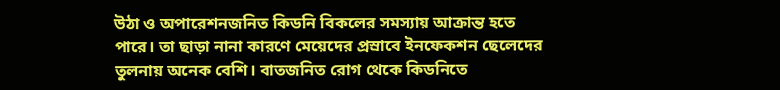উঠা ও অপারেশনজনিত কিডনি বিকলের সমস্যায় আক্রান্ত হতে পারে। তা ছাড়া নানা কারণে মেয়েদের প্রস্রাবে ইনফেকশন ছেলেদের তুলনায় অনেক বেশি। বাতজনিত রোগ থেকে কিডনিতে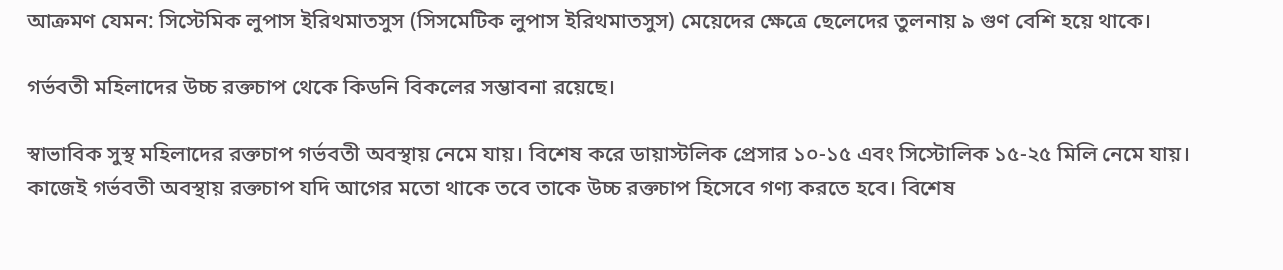আক্রমণ যেমন: সিস্টেমিক লুপাস ইরিথমাতসুস (সিসমেটিক লুপাস ইরিথমাতসুস) মেয়েদের ক্ষেত্রে ছেলেদের তুলনায় ৯ গুণ বেশি হয়ে থাকে।

গর্ভবতী মহিলাদের উচ্চ রক্তচাপ থেকে কিডনি বিকলের সম্ভাবনা রয়েছে।

স্বাভাবিক সুস্থ মহিলাদের রক্তচাপ গর্ভবতী অবস্থায় নেমে যায়। বিশেষ করে ডায়াস্টলিক প্রেসার ১০-১৫ এবং সিস্টোলিক ১৫-২৫ মিলি নেমে যায়। কাজেই গর্ভবতী অবস্থায় রক্তচাপ যদি আগের মতো থাকে তবে তাকে উচ্চ রক্তচাপ হিসেবে গণ্য করতে হবে। বিশেষ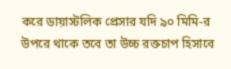করে ডায়াস্টলিক প্রেসার যদি ৯০ মিমি-র উপরে থাকে তবে তা উচ্চ রক্তচাপ হিসাবে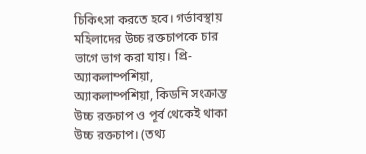চিকিৎসা করতে হবে। গর্ভাবস্থায় মহিলাদের উচ্চ রক্তচাপকে চার ভাগে ভাগ করা যায়। প্রি-অ্যাকলাম্পশিয়া, অ্যাকলাম্পশিয়া, কিডনি সংক্রান্ত উচ্চ রক্তচাপ ও পূর্ব থেকেই থাকা উচ্চ রক্তচাপ। (তথ্য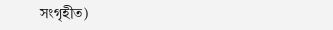সংগৃহীত)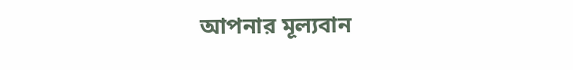আপনার মূল্যবান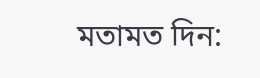মতামত দিন: